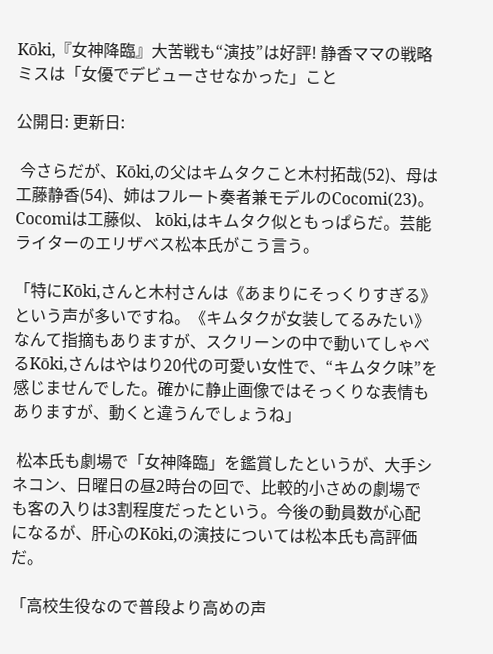Kōki,『女神降臨』大苦戦も“演技”は好評! 静香ママの戦略ミスは「女優でデビューさせなかった」こと

公開日: 更新日:

 今さらだが、Kōki,の父はキムタクこと木村拓哉(52)、母は工藤静香(54)、姉はフルート奏者兼モデルのCocomi(23)。Cocomiは工藤似、 kōki,はキムタク似ともっぱらだ。芸能ライターのエリザベス松本氏がこう言う。

「特にKōki,さんと木村さんは《あまりにそっくりすぎる》という声が多いですね。《キムタクが女装してるみたい》なんて指摘もありますが、スクリーンの中で動いてしゃべるKōki,さんはやはり20代の可愛い女性で、“キムタク味”を感じませんでした。確かに静止画像ではそっくりな表情もありますが、動くと違うんでしょうね」

 松本氏も劇場で「女神降臨」を鑑賞したというが、大手シネコン、日曜日の昼2時台の回で、比較的小さめの劇場でも客の入りは3割程度だったという。今後の動員数が心配になるが、肝心のKōki,の演技については松本氏も高評価だ。

「高校生役なので普段より高めの声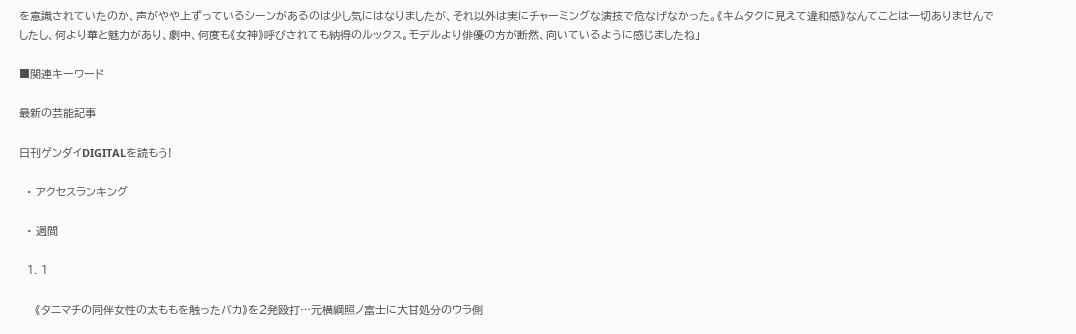を意識されていたのか、声がやや上ずっているシーンがあるのは少し気にはなりましたが、それ以外は実にチャーミングな演技で危なげなかった。《キムタクに見えて違和感》なんてことは一切ありませんでしたし、何より華と魅力があり、劇中、何度も《女神》呼びされても納得のルックス。モデルより俳優の方が断然、向いているように感じましたね」

■関連キーワード

最新の芸能記事

日刊ゲンダイDIGITALを読もう!

  • アクセスランキング

  • 週間

  1. 1

    《タニマチの同伴女性の太ももを触ったバカ》を2発殴打…元横綱照ノ富士に大甘処分のウラ側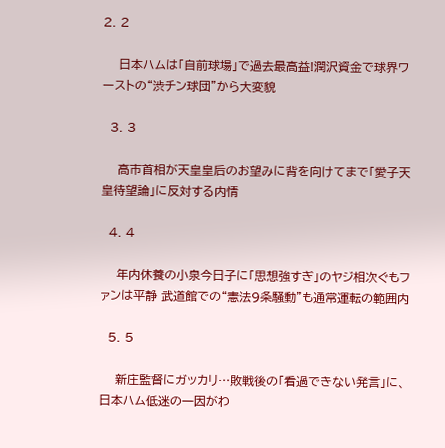2. 2

    日本ハムは「自前球場」で過去最高益!潤沢資金で球界ワーストの“渋チン球団”から大変貌

  3. 3

    高市首相が天皇皇后のお望みに背を向けてまで「愛子天皇待望論」に反対する内情

  4. 4

    年内休養の小泉今日子に「思想強すぎ」のヤジ相次ぐもファンは平静 武道館での“憲法9条騒動”も通常運転の範囲内

  5. 5

    新庄監督にガッカリ…敗戦後の「看過できない発言」に、日本ハム低迷の一因がわ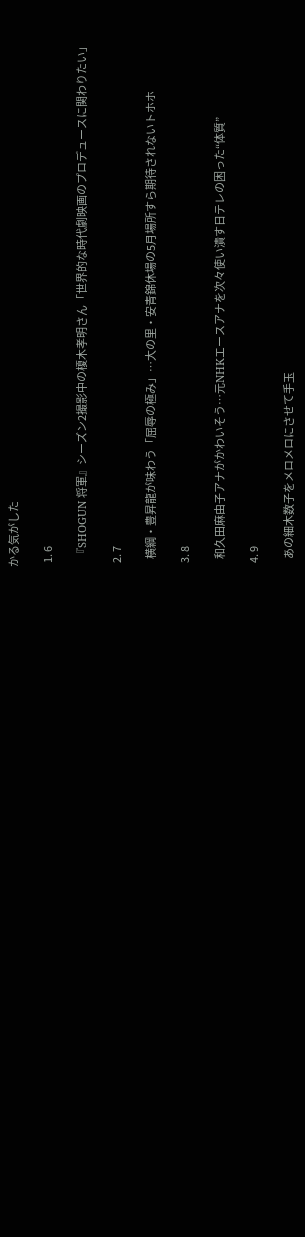かる気がした

  1. 6

    『SHOGUN 将軍』シーズン2撮影中の榎木孝明さん「世界的な時代劇映画のプロデュースに関わりたい」

  2. 7

    横綱・豊昇龍が味わう「屈辱の極み」…大の里・安青錦休場の5月場所すら期待されないトホホ

  3. 8

    和久田麻由子アナがかわいそう…元NHKエースアナを次々使い潰す日テレの困った“体質”

  4. 9

    あの細木数子をメロメロにさせて手玉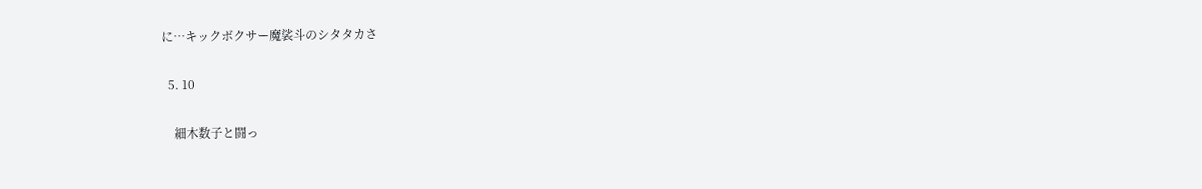に…キックボクサー魔裟斗のシタタカさ

  5. 10

    細木数子と闘っ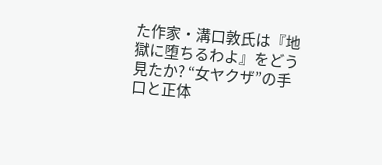た作家・溝口敦氏は『地獄に堕ちるわよ』をどう見たか? “女ヤクザ”の手口と正体